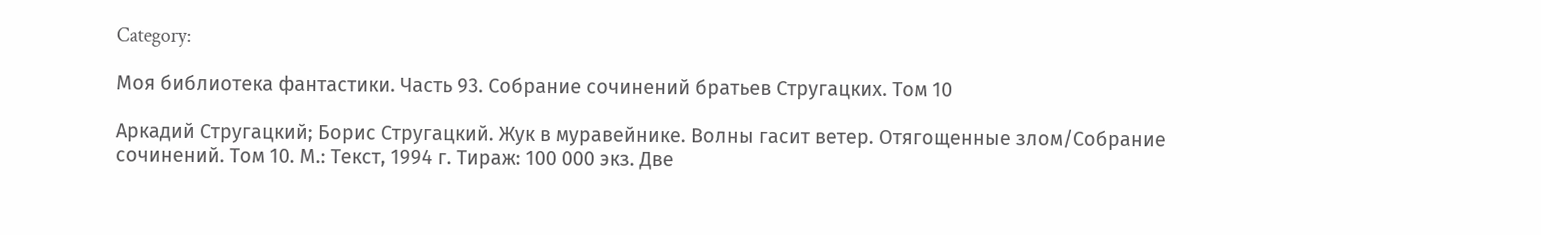Category:

Моя библиотека фантастики. Часть 93. Собрание сочинений братьев Стругацких. Том 10

Аркадий Стругацкий; Борис Стругацкий. Жук в муравейнике. Волны гасит ветер. Отягощенные злом/Собрание сочинений. Том 10. М.: Текст, 1994 г. Тираж: 100 000 экз. Две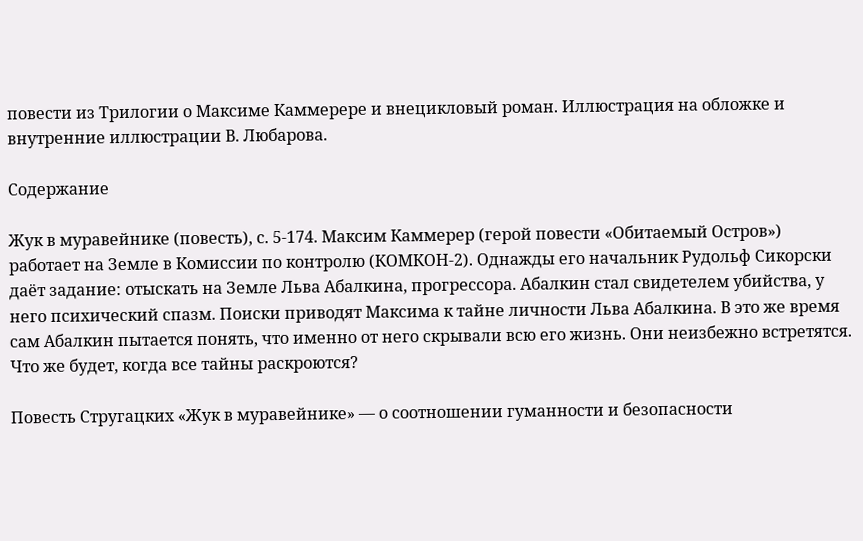повести из Трилогии о Максиме Каммерере и внецикловый роман. Иллюстрация на обложке и внутренние иллюстрации В. Любарова.

Содержание

Жук в муравейнике (повесть), с. 5-174. Максим Каммерер (герой повести «Обитаемый Остров») работает на Земле в Комиссии по контролю (КОМКОН-2). Однажды его начальник Рудольф Сикорски даёт задание: отыскать на Земле Льва Абалкина, прогрессора. Абалкин стал свидетелем убийства, у него психический спазм. Поиски приводят Максима к тайне личности Льва Абалкина. В это же время сам Абалкин пытается понять, что именно от него скрывали всю его жизнь. Они неизбежно встретятся. Что же будет, когда все тайны раскроются?

Повесть Стругацких «Жук в муравейнике» — о соотношении гуманности и безопасности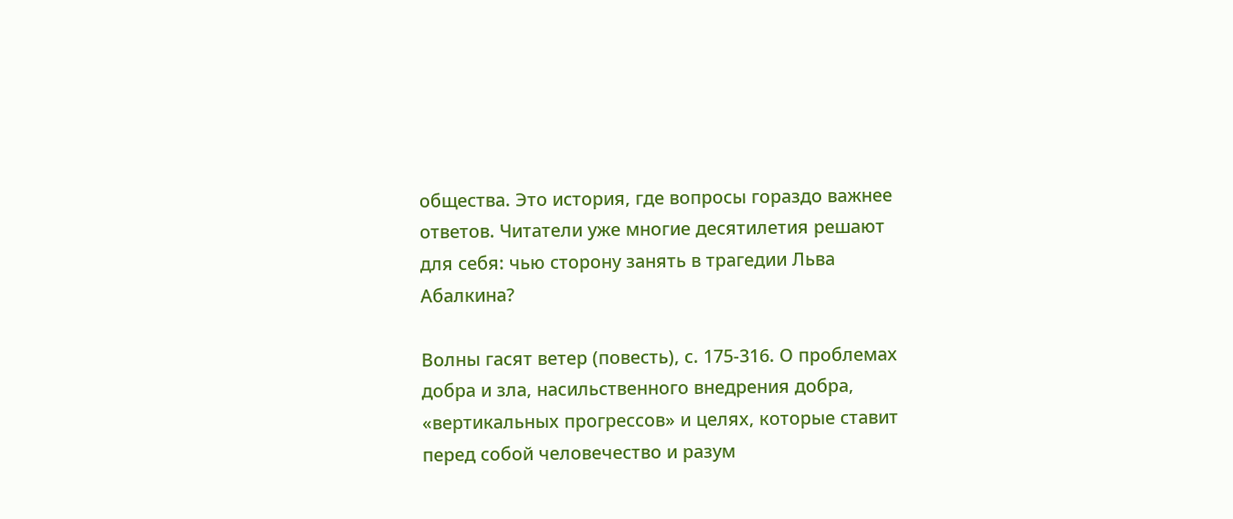общества. Это история, где вопросы гораздо важнее ответов. Читатели уже многие десятилетия решают для себя: чью сторону занять в трагедии Льва Абалкина?

Волны гасят ветер (повесть), с. 175-316. О проблемах добра и зла, насильственного внедрения добра, «вертикальных прогрессов» и целях, которые ставит перед собой человечество и разум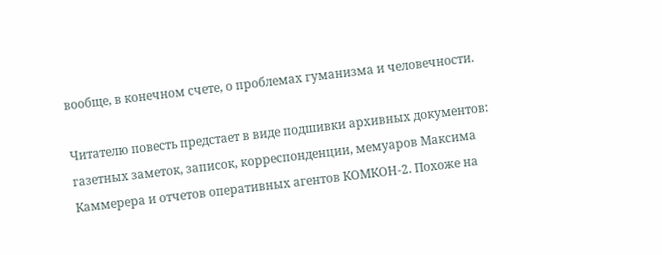вообще, в конечном счете, о проблемах гуманизма и человечности.

Читателю повесть предстает в виде подшивки архивных документов: газетных заметок, записок, корреспонденции, мемуаров Максима Каммерера и отчетов оперативных агентов КОМКОН-2. Похоже на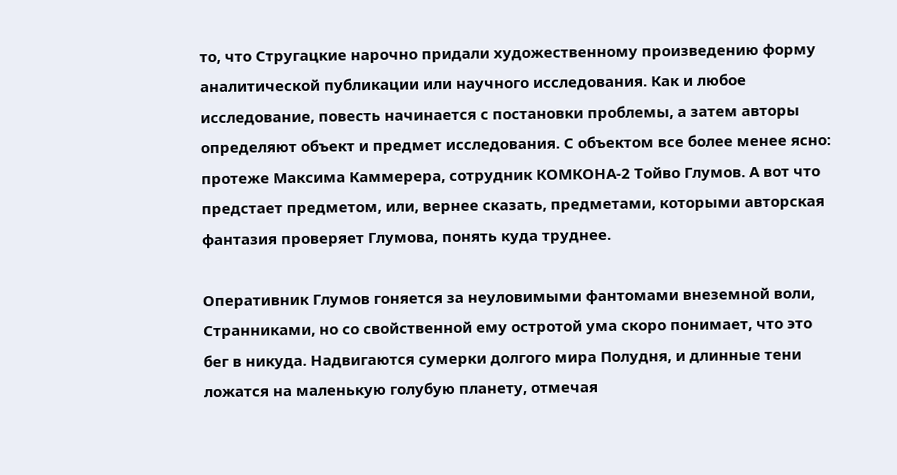то, что Стругацкие нарочно придали художественному произведению форму аналитической публикации или научного исследования. Как и любое исследование, повесть начинается с постановки проблемы, а затем авторы определяют объект и предмет исследования. С объектом все более менее ясно: протеже Максима Каммерера, сотрудник КОМКОНА-2 Тойво Глумов. А вот что предстает предметом, или, вернее сказать, предметами, которыми авторская фантазия проверяет Глумова, понять куда труднее.

Оперативник Глумов гоняется за неуловимыми фантомами внеземной воли, Странниками, но со свойственной ему остротой ума скоро понимает, что это бег в никуда. Надвигаются сумерки долгого мира Полудня, и длинные тени ложатся на маленькую голубую планету, отмечая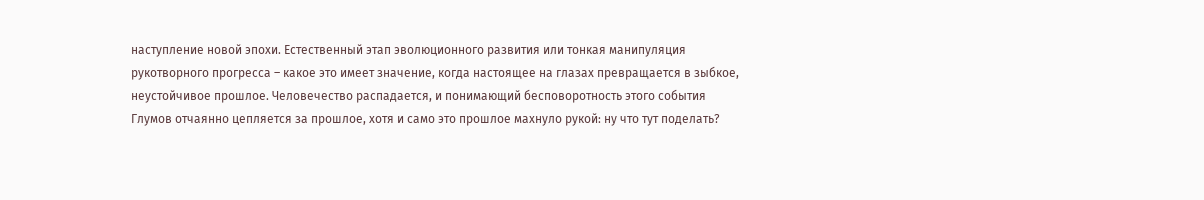наступление новой эпохи. Естественный этап эволюционного развития или тонкая манипуляция рукотворного прогресса – какое это имеет значение, когда настоящее на глазах превращается в зыбкое, неустойчивое прошлое. Человечество распадается, и понимающий бесповоротность этого события Глумов отчаянно цепляется за прошлое, хотя и само это прошлое махнуло рукой: ну что тут поделать?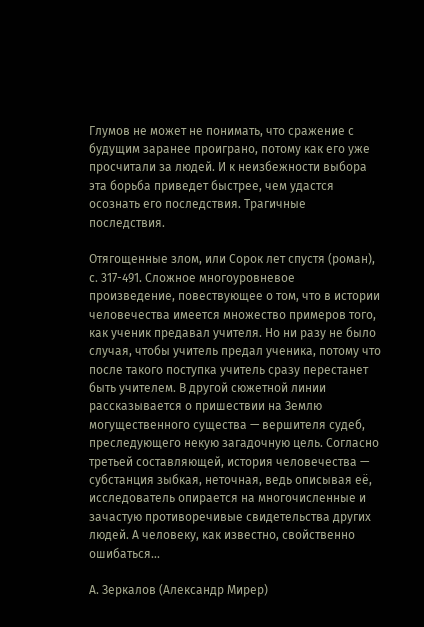Глумов не может не понимать, что сражение с будущим заранее проиграно, потому как его уже просчитали за людей. И к неизбежности выбора эта борьба приведет быстрее, чем удастся осознать его последствия. Трагичные последствия.

Отягощенные злом, или Сорок лет спустя (роман), с. 317-491. Сложное многоуровневое произведение, повествующее о том, что в истории человечества имеется множество примеров того, как ученик предавал учителя. Но ни разу не было случая, чтобы учитель предал ученика, потому что после такого поступка учитель сразу перестанет быть учителем. В другой сюжетной линии рассказывается о пришествии на Землю могущественного существа — вершителя судеб, преследующего некую загадочную цель. Согласно третьей составляющей, история человечества — субстанция зыбкая, неточная, ведь описывая её, исследователь опирается на многочисленные и зачастую противоречивые свидетельства других людей. А человеку, как известно, свойственно ошибаться...

А. Зеркалов (Александр Мирер)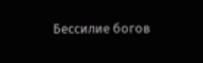Бессилие богов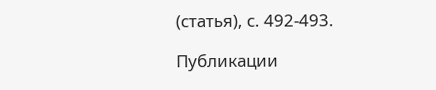(статья), с. 492-493.

Публикации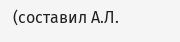(составил А.Л.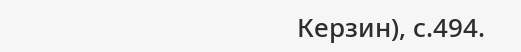Керзин), с.494.